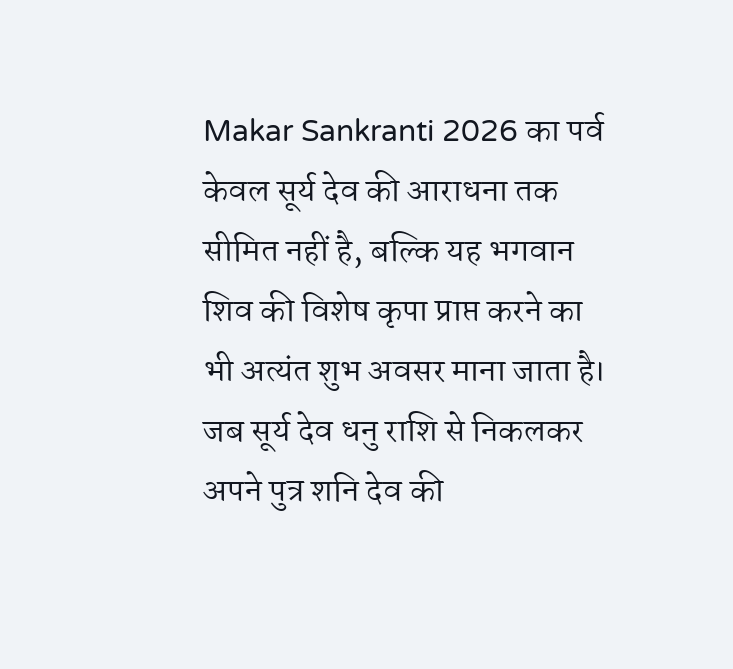Makar Sankranti 2026 का पर्व केवल सूर्य देव की आराधना तक सीमित नहीं है, बल्कि यह भगवान शिव की विशेष कृपा प्राप्त करने का भी अत्यंत शुभ अवसर माना जाता है। जब सूर्य देव धनु राशि से निकलकर अपने पुत्र शनि देव की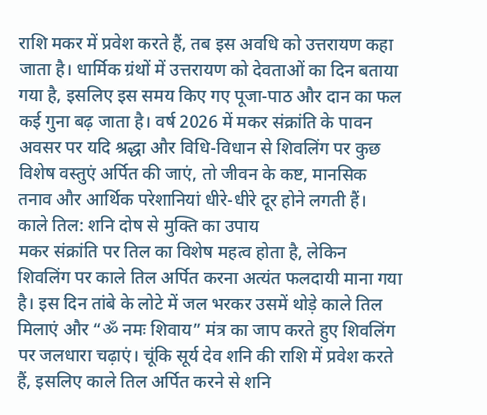राशि मकर में प्रवेश करते हैं, तब इस अवधि को उत्तरायण कहा जाता है। धार्मिक ग्रंथों में उत्तरायण को देवताओं का दिन बताया गया है, इसलिए इस समय किए गए पूजा-पाठ और दान का फल कई गुना बढ़ जाता है। वर्ष 2026 में मकर संक्रांति के पावन अवसर पर यदि श्रद्धा और विधि-विधान से शिवलिंग पर कुछ विशेष वस्तुएं अर्पित की जाएं, तो जीवन के कष्ट, मानसिक तनाव और आर्थिक परेशानियां धीरे-धीरे दूर होने लगती हैं।
काले तिल: शनि दोष से मुक्ति का उपाय
मकर संक्रांति पर तिल का विशेष महत्व होता है, लेकिन शिवलिंग पर काले तिल अर्पित करना अत्यंत फलदायी माना गया है। इस दिन तांबे के लोटे में जल भरकर उसमें थोड़े काले तिल मिलाएं और “ॐ नमः शिवाय” मंत्र का जाप करते हुए शिवलिंग पर जलधारा चढ़ाएं। चूंकि सूर्य देव शनि की राशि में प्रवेश करते हैं, इसलिए काले तिल अर्पित करने से शनि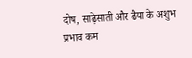दोष, साढ़ेसाती और ढैया के अशुभ प्रभाव कम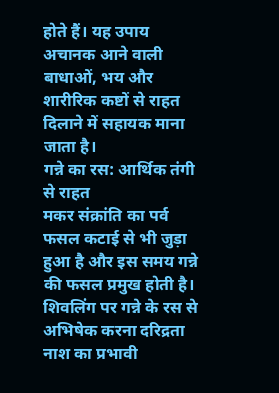होते हैं। यह उपाय अचानक आने वाली बाधाओं, भय और शारीरिक कष्टों से राहत दिलाने में सहायक माना जाता है।
गन्ने का रस: आर्थिक तंगी से राहत
मकर संक्रांति का पर्व फसल कटाई से भी जुड़ा हुआ है और इस समय गन्ने की फसल प्रमुख होती है। शिवलिंग पर गन्ने के रस से अभिषेक करना दरिद्रता नाश का प्रभावी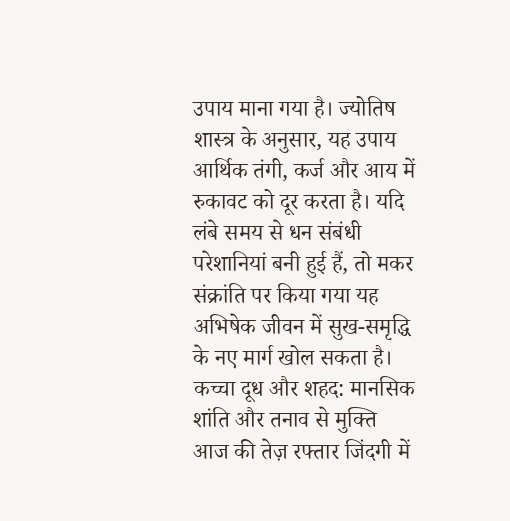उपाय माना गया है। ज्योतिष शास्त्र के अनुसार, यह उपाय आर्थिक तंगी, कर्ज और आय में रुकावट को दूर करता है। यदि लंबे समय से धन संबंधी परेशानियां बनी हुई हैं, तो मकर संक्रांति पर किया गया यह अभिषेक जीवन में सुख-समृद्धि के नए मार्ग खोल सकता है।
कच्चा दूध और शहद: मानसिक शांति और तनाव से मुक्ति
आज की तेज़ रफ्तार जिंदगी में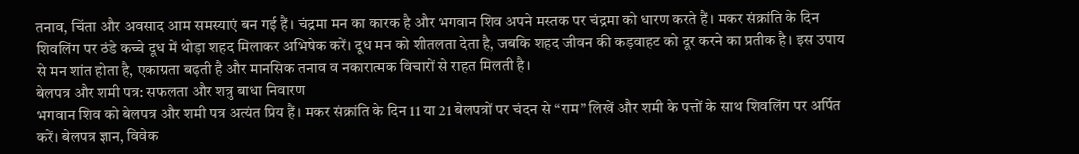तनाव, चिंता और अवसाद आम समस्याएं बन गई हैं। चंद्रमा मन का कारक है और भगवान शिव अपने मस्तक पर चंद्रमा को धारण करते हैं। मकर संक्रांति के दिन शिवलिंग पर ठंडे कच्चे दूध में थोड़ा शहद मिलाकर अभिषेक करें। दूध मन को शीतलता देता है, जबकि शहद जीवन की कड़वाहट को दूर करने का प्रतीक है। इस उपाय से मन शांत होता है, एकाग्रता बढ़ती है और मानसिक तनाव व नकारात्मक विचारों से राहत मिलती है।
बेलपत्र और शमी पत्र: सफलता और शत्रु बाधा निवारण
भगवान शिव को बेलपत्र और शमी पत्र अत्यंत प्रिय हैं। मकर संक्रांति के दिन 11 या 21 बेलपत्रों पर चंदन से “राम” लिखें और शमी के पत्तों के साथ शिवलिंग पर अर्पित करें। बेलपत्र ज्ञान, विवेक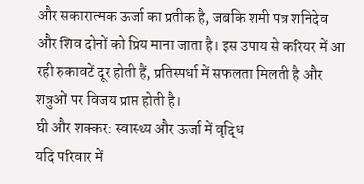और सकारात्मक ऊर्जा का प्रतीक है, जबकि शमी पत्र शनिदेव और शिव दोनों को प्रिय माना जाता है। इस उपाय से करियर में आ रही रुकावटें दूर होती हैं, प्रतिस्पर्धा में सफलता मिलती है और शत्रुओं पर विजय प्राप्त होती है।
घी और शक्कर: स्वास्थ्य और ऊर्जा में वृद्धि
यदि परिवार में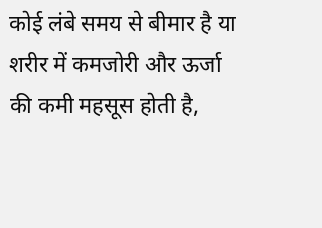कोई लंबे समय से बीमार है या शरीर में कमजोरी और ऊर्जा की कमी महसूस होती है,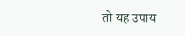तो यह उपाय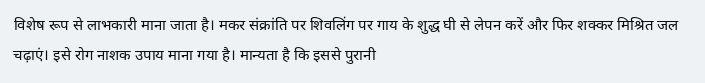विशेष रूप से लाभकारी माना जाता है। मकर संक्रांति पर शिवलिंग पर गाय के शुद्ध घी से लेपन करें और फिर शक्कर मिश्रित जल चढ़ाएं। इसे रोग नाशक उपाय माना गया है। मान्यता है कि इससे पुरानी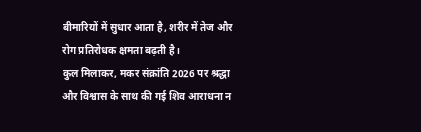बीमारियों में सुधार आता है, शरीर में तेज और रोग प्रतिरोधक क्षमता बढ़ती है।
कुल मिलाकर, मकर संक्रांति 2026 पर श्रद्धा और विश्वास के साथ की गई शिव आराधना न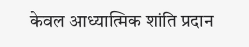केवल आध्यात्मिक शांति प्रदान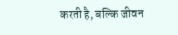करती है, बल्कि जीवन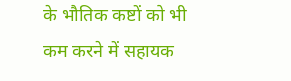के भौतिक कष्टों को भी कम करने में सहायक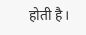होती है।